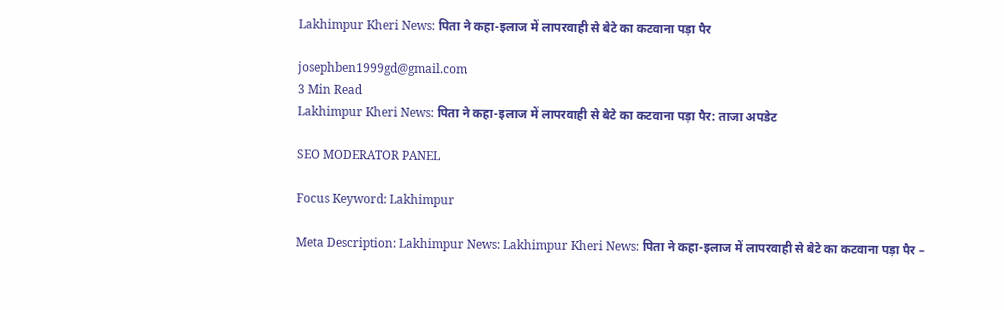Lakhimpur Kheri News: पिता ने कहा-इलाज में लापरवाही से बेटे का कटवाना पड़ा पैर

josephben1999gd@gmail.com
3 Min Read
Lakhimpur Kheri News: पिता ने कहा-इलाज में लापरवाही से बेटे का कटवाना पड़ा पैर: ताजा अपडेट

SEO MODERATOR PANEL

Focus Keyword: Lakhimpur

Meta Description: Lakhimpur News: Lakhimpur Kheri News: पिता ने कहा-इलाज में लापरवाही से बेटे का कटवाना पड़ा पैर –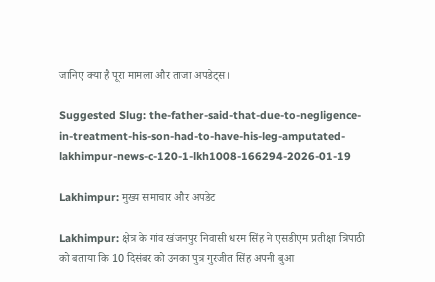जानिए क्या है पूरा मामला और ताजा अपडेट्स।

Suggested Slug: the-father-said-that-due-to-negligence-in-treatment-his-son-had-to-have-his-leg-amputated-lakhimpur-news-c-120-1-lkh1008-166294-2026-01-19

Lakhimpur: मुख्य समाचार और अपडेट

Lakhimpur: क्षेत्र के गांव खंजनपुर निवासी धरम सिंह ने एसडीएम प्रतीक्षा त्रिपाठी को बताया कि 10 दिसंबर को उनका पुत्र गुरजीत सिंह अपनी बुआ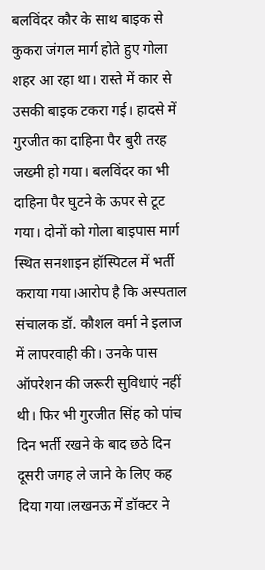बलविंदर कौर के साथ बाइक से कुकरा जंगल मार्ग होते हुए गोला शहर आ रहा था। रास्ते में कार से उसकी बाइक टकरा गई। हादसे में गुरजीत का दाहिना पैर बुरी तरह जख्मी हो गया। बलविंदर का भी दाहिना पैर घुटने के ऊपर से टूट गया। दोनों को गोला बाइपास मार्ग स्थित सनशाइन हॉस्पिटल में भर्ती कराया गया।आरोप है कि अस्पताल संचालक डॉ. कौशल वर्मा ने इलाज में लापरवाही की। उनके पास ऑपरेशन की जरूरी सुविधाएं नहीं थी। फिर भी गुरजीत सिंह को पांच दिन भर्ती रखने के बाद छठे दिन दूसरी जगह ले जाने के लिए कह दिया गया।लखनऊ में डॉक्टर ने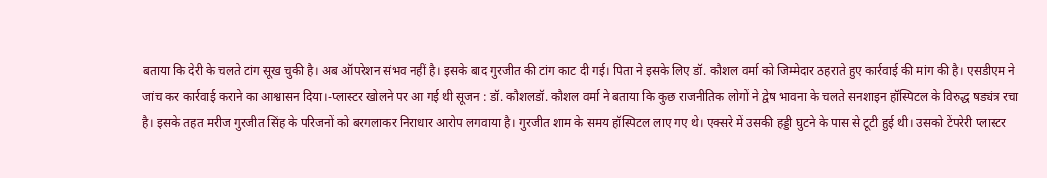बताया कि देरी के चलते टांग सूख चुकी है। अब ऑपरेशन संभव नहीं है। इसके बाद गुरजीत की टांग काट दी गई। पिता ने इसके लिए डॉ. कौशल वर्मा को जिम्मेदार ठहराते हुए कार्रवाई की मांग की है। एसडीएम ने जांच कर कार्रवाई कराने का आश्वासन दिया।-प्लास्टर खोलने पर आ गई थी सूजन : डॉ. कौशलडॉ. कौशल वर्मा ने बताया कि कुछ राजनीतिक लोगों ने द्वेष भावना के चलते सनशाइन हॉस्पिटल के विरुद्ध षड्यंत्र रचा है। इसके तहत मरीज गुरजीत सिंह के परिजनों को बरगलाकर निराधार आरोप लगवाया है। गुरजीत शाम के समय हॉस्पिटल लाए गए थे। एक्सरे में उसकी हड्डी घुटने के पास से टूटी हुई थी। उसको टेंपरेरी प्लास्टर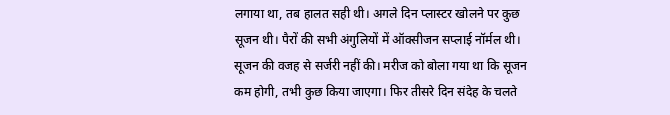लगाया था, तब हालत सही थी। अगले दिन प्लास्टर खोलने पर कुछ सूजन थी। पैरों की सभी अंगुलियों में ऑक्सीजन सप्लाई नॉर्मल थी। सूजन की वजह से सर्जरी नहीं की। मरीज को बोला गया था कि सूजन कम होगी, तभी कुछ किया जाएगा। फिर तीसरे दिन संदेह के चलते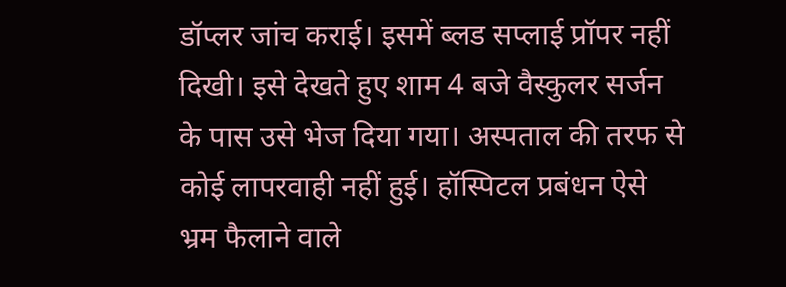डॉप्लर जांच कराई। इसमें ब्लड सप्लाई प्रॉपर नहीं दिखी। इसे देखते हुए शाम 4 बजे वैस्कुलर सर्जन के पास उसे भेज दिया गया। अस्पताल की तरफ से कोई लापरवाही नहीं हुई। हॉस्पिटल प्रबंधन ऐसे भ्रम फैलाने वाले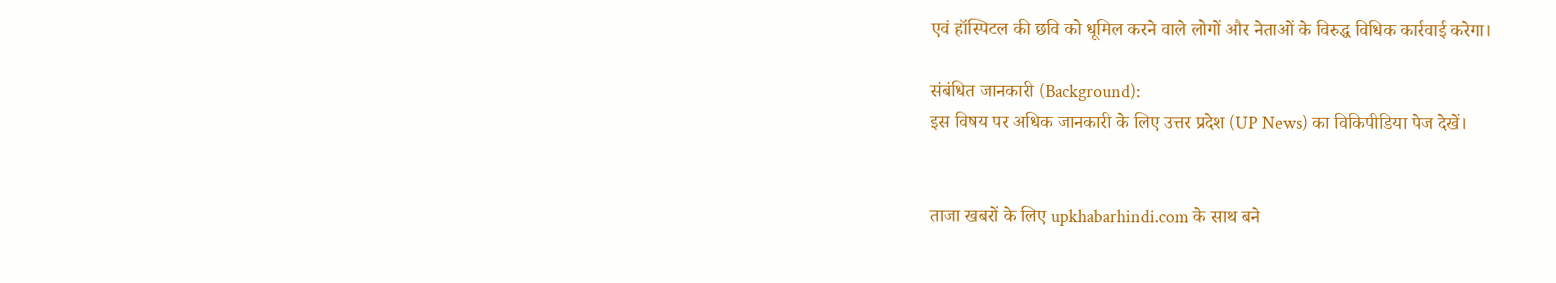एवं हॉस्पिटल की छवि को धूमिल करने वाले लोगों और नेताओं के विरुद्ध विधिक कार्रवाई करेगा।

संबंधित जानकारी (Background):
इस विषय पर अधिक जानकारी के लिए उत्तर प्रदेश (UP News) का विकिपीडिया पेज देखें।


ताजा खबरों के लिए upkhabarhindi.com के साथ बने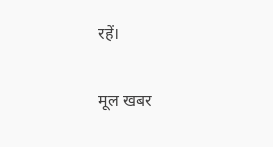रहें।

मूल खबर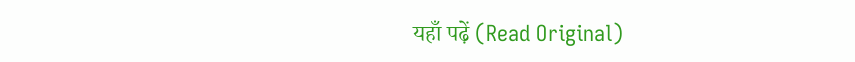यहाँ पढ़ें (Read Original)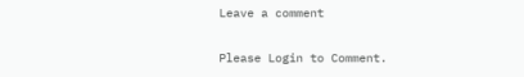Leave a comment

Please Login to Comment.